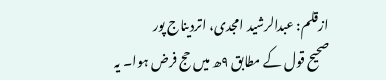ازقلم: عبدالرشید امجدی، اتردیناج پور
صحیح قول کے مطابق ۹ھ میں حج فرض ہوا۔ یہ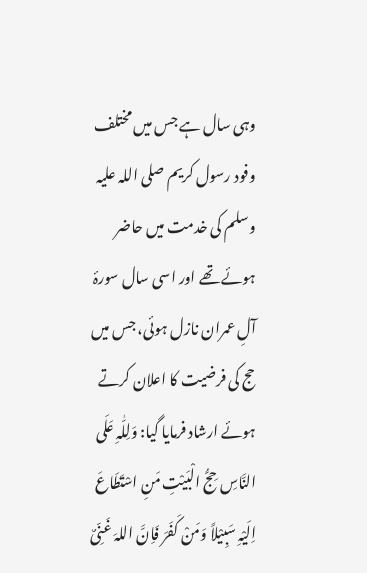وہی سال ہے جس میں مختلف وفود رسول کریم صلی اللہ علیہ وسلم کی خدمت میں حاضر ہوئے تھے اور اسی سال سورۂ آلِ عمران نازل ہوئی، جس میں حج کی فرضیت کا اعلان کرتے ہوئے ارشاد فرمایا گیا: وَلِلّٰہِ عَلَی النَّاسِ حِجُّ الْبَیْتِ مَنِ اسْتَطَاعَ اِلَیْہِ سَبِیْلاً وَمَنْ کَفَرَ فَاِنَّ اللہَ غَنِّیٌ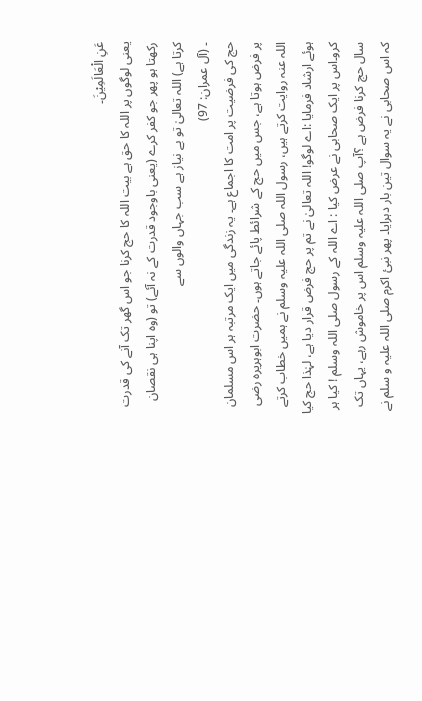عَنِ الْعَالَمِیْنَ۔
یعنی لوگوں پر اللہ کا حق ہے بیت اللہ کا حج کرنا جو اس گھر تک آنے کی قدرت رکھتا ہو پھر جو کفر کرے (یعنی باوجود قدرت کے نہ آئے) تو (وہ اپنا ہی نقصان کرتا ہے) اللہ تعالیٰ تو بے نیاز ہے سب جہاں والوں سے
۔ (آل عمران: 97)
حج کی فرضیت پر امت کا اجماع ہے۔ یہ زندگی میں ایک مرتبہ ہر اس مسلمان پر فرض ہوتا ہے، جس میں حج کے شرائط پائے جاتے ہوں۔ حضرت ابوہریرہ رضی اللہ عنہ روایت کرتے ہیں، رسول اللہ صلی اللہ علیہ وسلم نے ہمیں خطاب کرتے ہوئے ارشاد فرمایا :اے لوگو! اللہ تعالیٰ نے تم پر حج فرض قرار دیا ہے، لہٰذا حج کیا کرو۔اس پر ایک صحابی نے عرض کیا : اے اللہ کے رسول صلی اللہ وسلم ! کیا ہر سال حج کرنا فرض ہے ؟آپ صلی اللہ علیہ وسلم اس پر خاموش رہے، یہاں تک کہ اس صحابی نے یہ سوال تین بار دہرایا۔ پھر نبئ اکرم صلی اللہ علیہ و سلم نے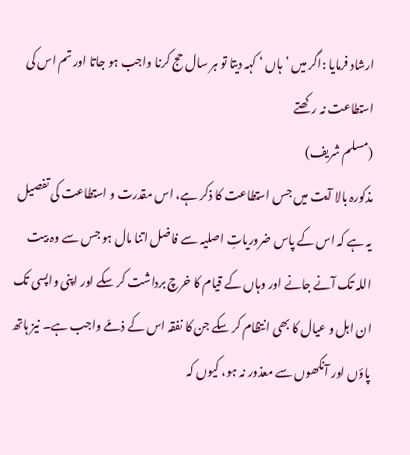ارشاد فرمایا :اگر میں ’ہاں ‘ کہہ دیتا تو ہر سال حج کرنا واجب ہو جاتا اور تم اس کی استطاعت نہ رکھتے
(مسلم شریف)
مذکورہ بالا آیت میں جس استطاعت کا ذکر ہے، اس مقدرت و استطاعت کی تفصیل یہ ہے کہ اس کے پاس ضروریاتِ اصلیہ سے فاضل اتنا مال ہو جس سے وہ بیت اللہ تک آنے جانے اور وہاں کے قیام کا خرچ برداشت کر سکے اور اپنی واپسی تک ان اہل و عیال کا بھی انتظام کر سکے جن کا نفقہ اس کے ذمّے واجب ہے۔ نیز ہاتھ پاؤں اور آنکھوں سے معذور نہ ہو، کیوں کہ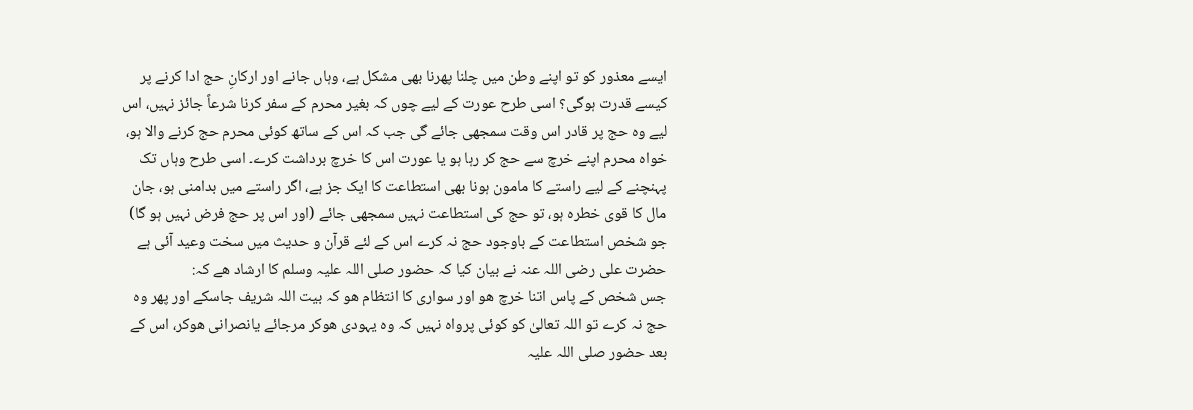ایسے معذور کو تو اپنے وطن میں چلنا پھرنا بھی مشکل ہے، وہاں جانے اور ارکانِ حج ادا کرنے پر کیسے قدرت ہوگی؟ اسی طرح عورت کے لیے چوں کہ بغیر محرم کے سفر کرنا شرعاً جائز نہیں، اس لیے وہ حج پر قادر اس وقت سمجھی جائے گی جب کہ اس کے ساتھ کوئی محرم حج کرنے والا ہو، خواہ محرم اپنے خرچ سے حج کر رہا ہو یا عورت اس کا خرچ برداشت کرے۔ اسی طرح وہاں تک پہنچنے کے لیے راستے کا مامون ہونا بھی استطاعت کا ایک جز ہے، اگر راستے میں بدامنی ہو، جان مال کا قوی خطرہ ہو، تو حج کی استطاعت نہیں سمجھی جائے (اور اس پر حج فرض نہیں ہو گا)
جو شخص استطاعت کے باوجود حج نہ کرے اس کے لئے قرآن و حدیث میں سخت وعید آئی ہے
حضرت علی رضی اللہ عنہ نے بیان کیا کہ حضور صلی اللہ علیہ وسلم کا ارشاد ھے کہ:
جس شخص کے پاس اتنا خرچ ھو اور سواری کا انتظام ھو کہ بیت اللہ شریف جاسکے اور پھر وہ حج نہ کرے تو اللہ تعالیٰ کو کوئی پرواہ نہیں کہ وہ یہودی ھوکر مرجائے یانصرانی ھوکر، اس کے بعد حضور صلی اللہ علیہ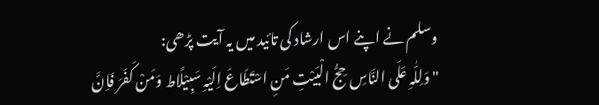وسلم نے اپنے اس ارشاد کی تائید میں یہ آیت پڑھی:
"وَلِلّٰہِ عَلَی النَّاسِ حِجُّ الْبَیْتِ مَنِ اسْتَطَاعَ اِلَیْہِ سَبِیْلًاط وَمَنْ کَفَرَ فَاِنَّ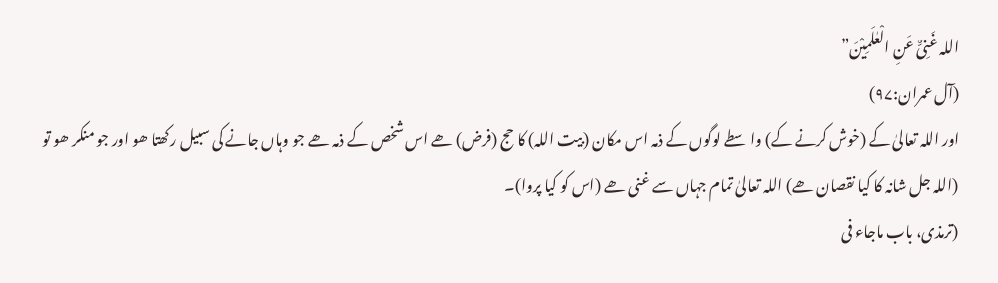اللہ غَنِیٌّ عَنِ الْعٰلَمِیْنَ”
(آل عمران:۹۷)
اور اللہ تعالیٰ کے (خوش کرنے کے) واسطے لوگوں کے ذمہ اس مکان (بیت اللہ) کا حج (فرض) ھے اس شخص کے ذمہ ھے جو وہاں جانے کی سبیل رکھتا ھو اور جو منکر ھو تو (اللہ جل شانہ کا کیا نقصان ھے) اللہ تعالیٰ تمام جہاں سے غنی ھے (اس کو کیا پروا)۔
(ترمذی، باب ماجاء فی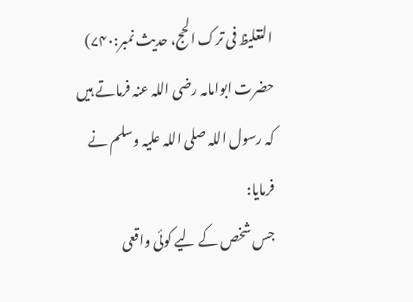التغلیظ فی ترک الحج، حدیث نمبر:۷۴۰)
حضرت ابوامامہ رضی اللہ عنہ فرماتے ہیں کہ رسول اللہ صلی اللہ علیہ وسلم نے فرمایا:
جس شخص کے لیے کوئی واقعی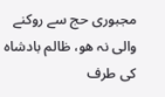مجبوری حج سے روکنے والی نہ ھو، ظالم بادشاہ کی طرف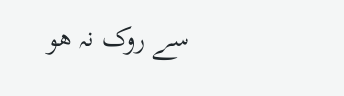سے روک نہ ھو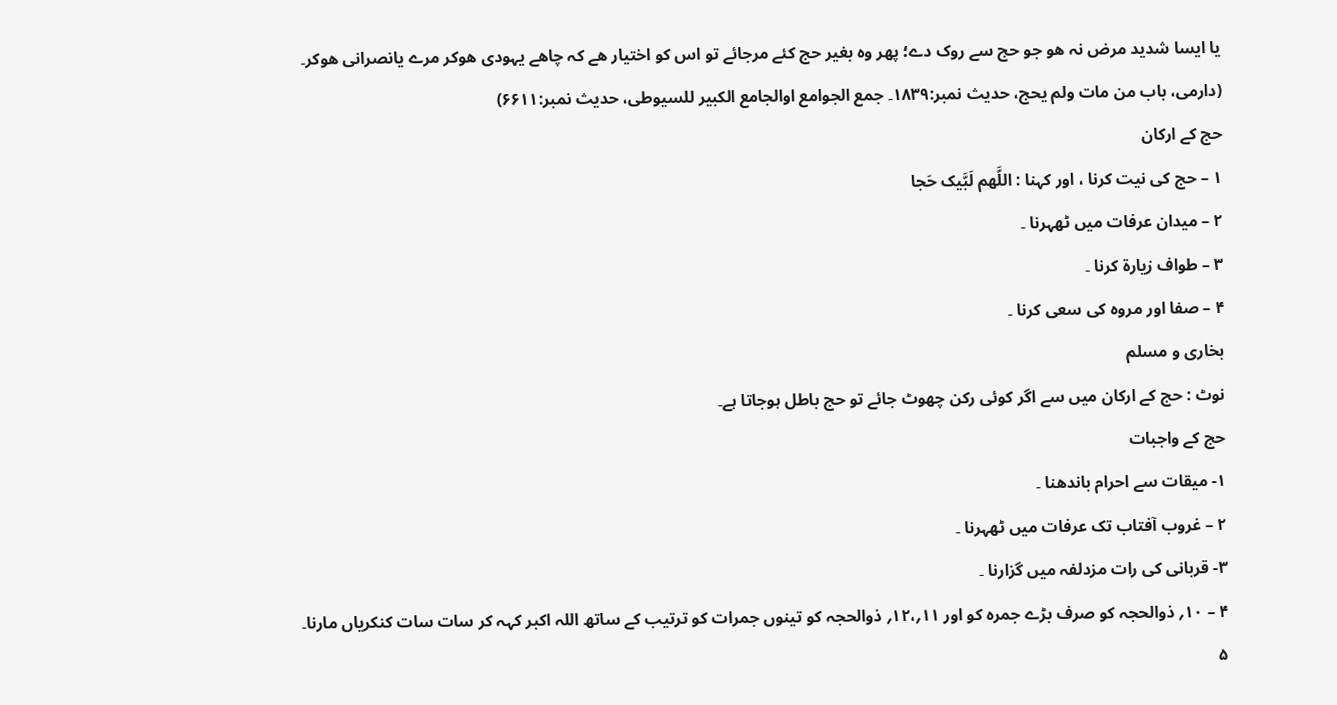یا ایسا شدید مرض نہ ھو جو حج سے روک دے؛ پھر وہ بغیر حج کئے مرجائے تو اس کو اختیار ھے کہ چاھے یہودی ھوکر مرے یانصرانی ھوکر۔
(دارمی، باب من مات ولم یحج، حدیث نمبر:۱۸۳۹۔ جمع الجوامع اوالجامع الکبیر للسیوطی، حدیث نمبر:۶۶۱۱)
حج کے ارکان
۱ – حج کی نیت کرنا ، اور کہنا : اللَّھم لَبَّیک حَجا
۲ – میدان عرفات میں ٹھہرنا ۔
۳ – طواف زیارۃ کرنا ۔
۴ – صفا اور مروہ کی سعی کرنا ۔
بخاری و مسلم
نوٹ : حج کے ارکان میں سے اگر کوئی رکن چھوٹ جائے تو حج باطل ہوجاتا ہے۔
حج کے واجبات
۱- میقات سے احرام باندھنا ۔
۲ – غروب آفتاب تک عرفات میں ٹھہرنا ۔
۳- قربانی کی رات مزدلفہ میں گزارنا ۔
۴ – ۱۰؍ ذوالحجہ کو صرف بڑے جمرہ کو اور ۱۱؍،۱۲؍ ذوالحجہ کو تینوں جمرات کو ترتیب کے ساتھ اللہ اکبر کہہ کر سات سات کنکریاں مارنا۔
۵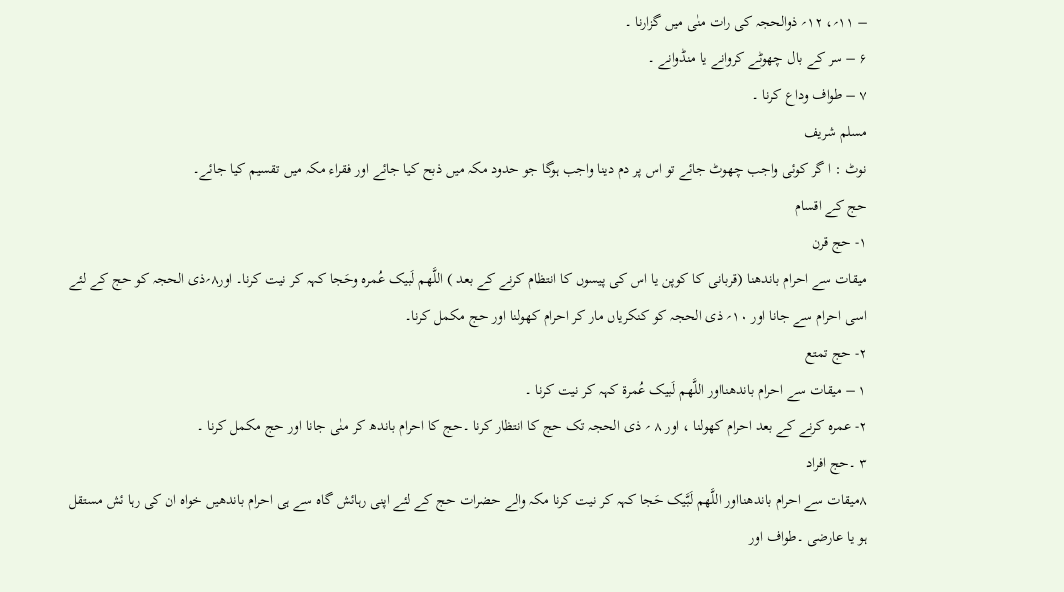– ۱۱؍، ۱۲؍ ذوالحجہ کی رات منٰی میں گزارنا ۔
۶ – سر کے بال چھوٹے کروانے یا منڈوانے ۔
۷ – طواف وداع کرنا ۔
مسلم شریف
نوٹ : ا گر کوئی واجب چھوٹ جائے تو اس پر دم دینا واجب ہوگا جو حدود مکہ میں ذبح کیا جائے اور فقراء مکہ میں تقسیم کیا جائے۔
حج کے اقسام
۱- حج قرن
میقات سے احرام باندھنا (قربانی کا کوپن یا اس کی پیسوں کا انتظام کرنے کے بعد ) اللَّھم لَبیک عُمرہ وحَجا کہہ کر نیت کرنا۔ اور۸؍ذی الحجہ کو حج کے لئے اسی احرام سے جانا اور ۱۰؍ ذی الحجہ کو کنکریاں مار کر احرام کھولنا اور حج مکمل کرنا۔
۲- حج تمتع
۱ – میقات سے احرام باندھنااور اللَّھم لَبیک عُمرة کہہ کر نیت کرنا ۔
۲- عمرہ کرنے کے بعد احرام کھولنا ، اور ۸ ؍ ذی الحجہ تک حج کا انتظار کرنا ۔حج کا احرام باندھ کر منٰی جانا اور حج مکمل کرنا ۔
۳ ۔حج افراد
۸میقات سے احرام باندھنااور اللَّھم لَبَّیک حَجا کہہ کر نیت کرنا مکہ والے حضرات حج کے لئے اپنی رہائش گاہ سے ہی احرام باندھیں خواہ ان کی رہا ئش مستقل ہو یا عارضی ۔طواف اور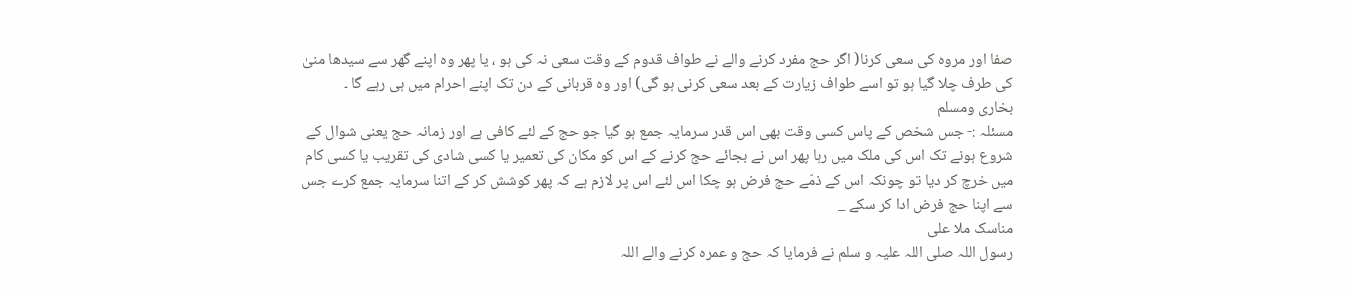صفا اور مروہ کی سعی کرنا( اگر حج مفرد کرنے والے نے طواف قدوم کے وقت سعی نہ کی ہو ، یا پھر وہ اپنے گھر سے سیدھا منیٰ کی طرف چلا گیا ہو تو اسے طواف زیارت کے بعد سعی کرنی ہو گی) اور وہ قربانی کے دن تک اپنے احرام میں ہی رہے گا ۔
بخاری ومسلم
مسئلہ :- جس شخص کے پاس کسی وقت بھی اس قدر سرمایہ جمع ہو گیا جو حج کے لئے کافی ہے اور زمانہ حج یعنی شوال کے شروع ہونے تک اس کی ملک میں رہا پھر اس نے بجائے حج کرنے کے اس کو مکان کی تعمیر یا کسی شادی کی تقریب یا کسی کام میں خرچ کر دیا تو چونکہ اس کے ذمّے حج فرض ہو چکا اس لئے اس پر لازم ہے کہ پھر کوشش کر کے اتنا سرمایہ جمع کرے جس سے اپنا حج فرض ادا کر سکے _
مناسک ملا علی
رسول اللہ صلی اللہ علیہ و سلم نے فرمایا کہ حج و عمرہ کرنے والے اللہ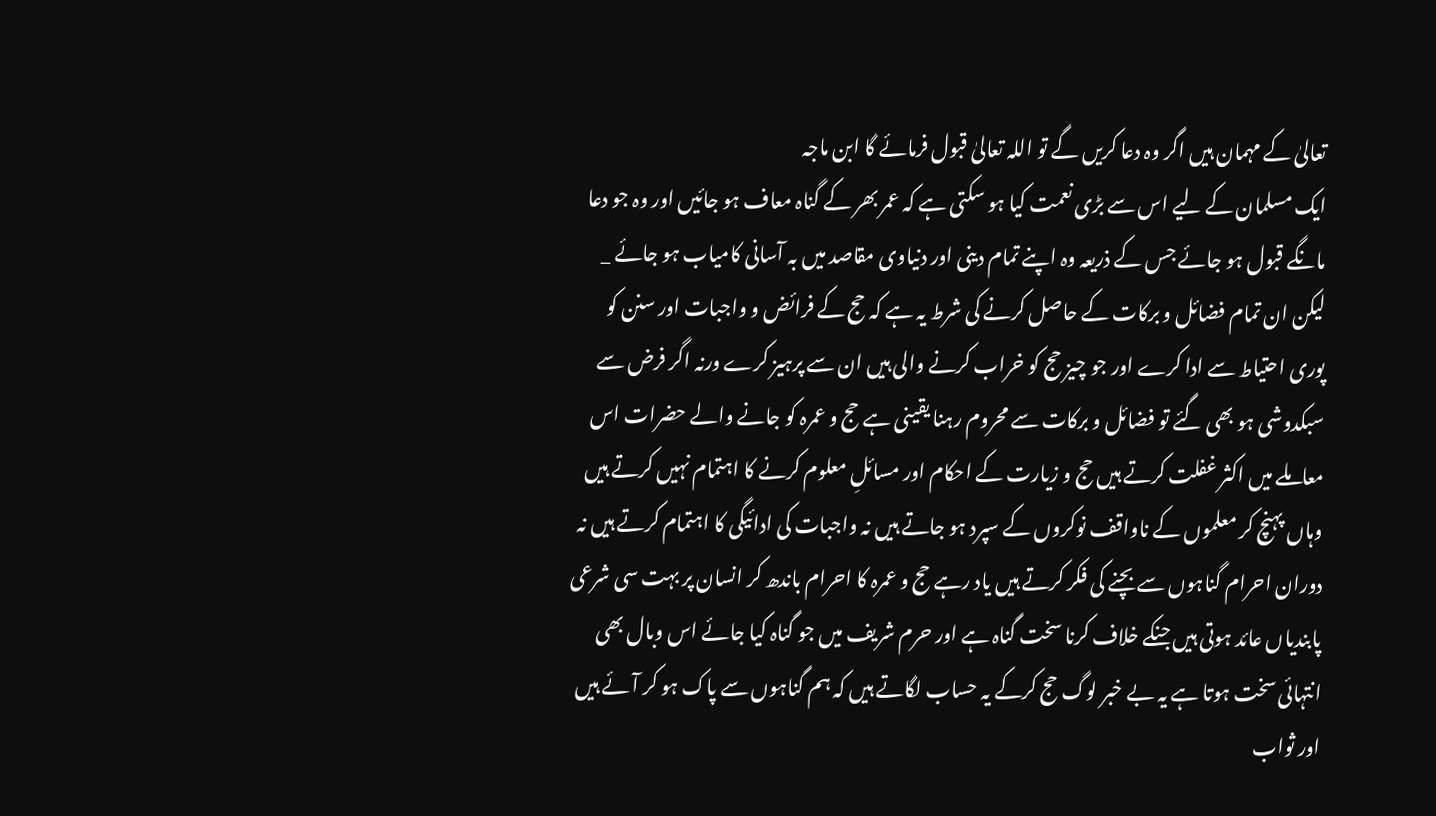تعالیٰ کے مہمان ہیں اگر وہ دعا کریں گے تو اللہ تعالیٰ قبول فرمائے گا ابن ماجہ
ایک مسلمان کے لیے اس سے بڑی نعمت کیا ہو سکتی ہے کہ عمر بھر کے گناہ معاف ہو جائیں اور وہ جو دعا مانگے قبول ہو جائے جس کے ذریعہ وہ اپنے تمام دینی اور دنیاوی مقاصد میں بہ آسانی کامیاب ہو جائے _
لیکن ان تمام فضائل و برکات کے حاصل کرنے کی شرط یہ ہے کہ حج کے فرائض و واجبات اور سنن کو پوری احتیاط سے ادا کرے اور جو چیز حج کو خراب کرنے والی ہیں ان سے پرہیز کرے ورنہ اگر فرض سے سبکدوشی ہو بھی گئے تو فضائل و برکات سے محروم رہنا یقینی ہے حج و عمرہ کو جانے والے حضرات اس معاملے میں اکثر غفلت کرتے ہیں حج و زیارت کے احکام اور مسائلِ معلوم کرنے کا اہتمام نہیں کرتے ہیں وہاں پہنچ کر معلموں کے ناواقف نوکروں کے سپرد ہو جاتے ہیں نہ واجبات کی ادائیگی کا اہتمام کرتے ہیں نہ دوران احرام گناہوں سے بچنے کی فکر کرتے ہیں یاد رہے حج و عمرہ کا احرام باندھ کر انسان پر بہت سی شرعی پابندیاں عائد ہوتی ہیں جنکے خلاف کرنا سخت گناہ ہے اور حرم شریف میں جو گناہ کیا جائے اس وبال بھی انتہائی سخت ہوتا ہے یہ بے خبر لوگ حج کرکے یہ حساب لگاتے ہیں کہ ہم گناہوں سے پاک ہو کر آئے ہیں اور ثواب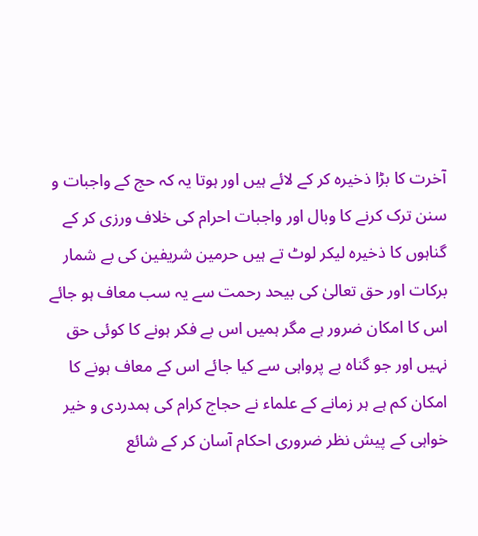آخرت کا بڑا ذخیرہ کر کے لائے ہیں اور ہوتا یہ کہ حج کے واجبات و سنن ترک کرنے کا وبال اور واجبات احرام کی خلاف ورزی کر کے گناہوں کا ذخیرہ لیکر لوٹ تے ہیں حرمین شریفین کی بے شمار برکات اور حق تعالیٰ کی بیحد رحمت سے یہ سب معاف ہو جائے اس کا امکان ضرور ہے مگر ہمیں اس بے فکر ہونے کا کوئی حق نہیں اور جو گناہ بے پرواہی سے کیا جائے اس کے معاف ہونے کا امکان کم ہے ہر زمانے کے علماء نے حجاج کرام کی ہمدردی و خیر خواہی کے پیش نظر ضروری احکام آسان کر کے شائع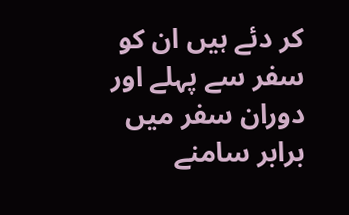کر دئے ہیں ان کو سفر سے پہلے اور دوران سفر میں برابر سامنے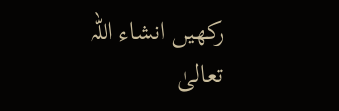رکھیں انشاء اللہ تعالیٰ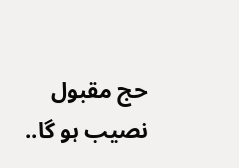حج مقبول نصیب ہو گا..